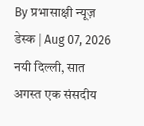By प्रभासाक्षी न्यूज़ डेस्क | Aug 07, 2026
नयी दिल्ली, सात अगस्त एक संसदीय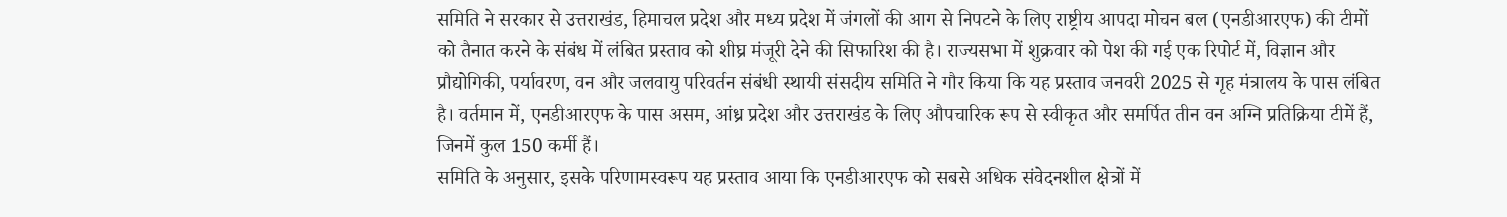समिति ने सरकार से उत्तराखंड, हिमाचल प्रदेश और मध्य प्रदेश में जंगलों की आग से निपटने के लिए राष्ट्रीय आपदा मोचन बल (एनडीआरएफ) की टीमों को तैनात करने के संबंध में लंबित प्रस्ताव को शीघ्र मंजूरी देने की सिफारिश की है। राज्यसभा में शुक्रवार को पेश की गई एक रिपोर्ट में, विज्ञान और प्रौद्योगिकी, पर्यावरण, वन और जलवायु परिवर्तन संबंधी स्थायी संसदीय समिति ने गौर किया कि यह प्रस्ताव जनवरी 2025 से गृह मंत्रालय के पास लंबित है। वर्तमान में, एनडीआरएफ के पास असम, आंध्र प्रदेश और उत्तराखंड के लिए औपचारिक रूप से स्वीकृत और समर्पित तीन वन अग्नि प्रतिक्रिया टीमें हैं, जिनमें कुल 150 कर्मी हैं।
समिति के अनुसार, इसके परिणामस्वरूप यह प्रस्ताव आया कि एनडीआरएफ को सबसे अधिक संवेदनशील क्षेत्रों में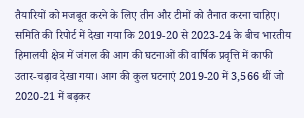तैयारियों को मजबूत करने के लिए तीन और टीमों को तैनात करना चाहिए। समिति की रिपोर्ट में देखा गया कि 2019-20 से 2023-24 के बीच भारतीय हिमालयी क्षेत्र में जंगल की आग की घटनाओं की वार्षिक प्रवृत्ति में काफी उतार-चढ़ाव देखा गया। आग की कुल घटनाएं 2019-20 में 3,566 थीं जो 2020-21 में बढ़कर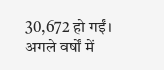30,672 हो गईं।
अगले वर्षों में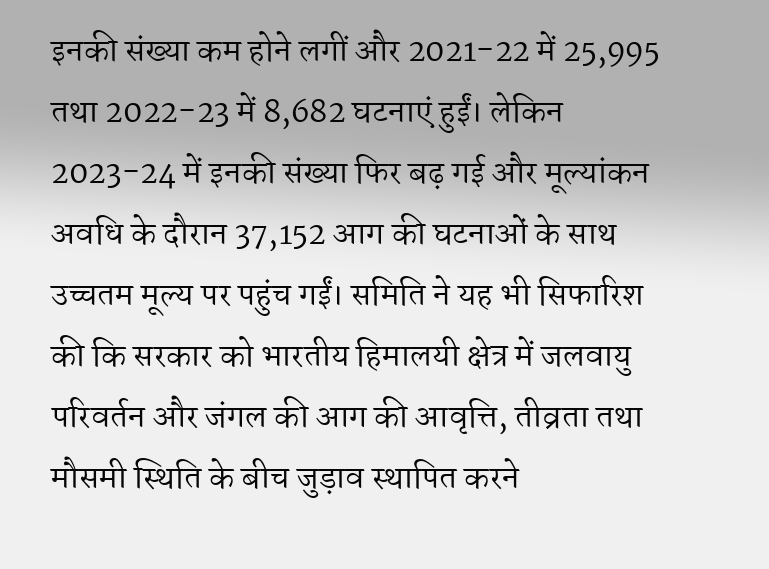इनकी संख्या कम होने लगीं और 2021-22 में 25,995 तथा 2022-23 में 8,682 घटनाएं हुईं। लेकिन 2023-24 में इनकी संख्या फिर बढ़ गई और मूल्यांकन अवधि के दौरान 37,152 आग की घटनाओं के साथ उच्चतम मूल्य पर पहुंच गईं। समिति ने यह भी सिफारिश की कि सरकार को भारतीय हिमालयी क्षेत्र में जलवायु परिवर्तन और जंगल की आग की आवृत्ति, तीव्रता तथा मौसमी स्थिति के बीच जुड़ाव स्थापित करने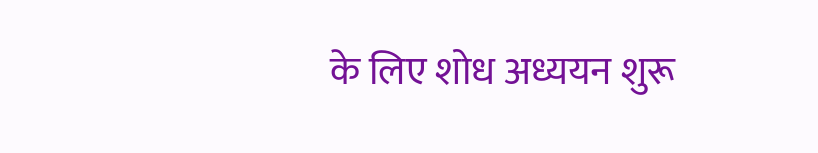के लिए शोध अध्ययन शुरू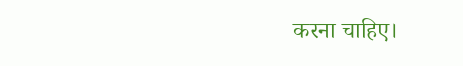करना चाहिए।